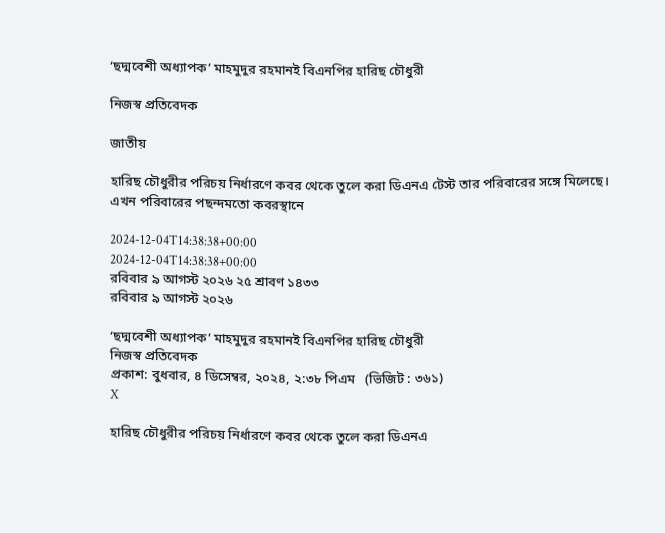‘ছদ্মবেশী অধ্যাপক’ মাহমুদুর রহমানই বিএনপির হারিছ চৌধুরী

নিজস্ব প্রতিবেদক

জাতীয়

হারিছ চৌধুরীর পরিচয় নির্ধারণে কবর থেকে তুলে করা ডিএনএ টেস্ট তার পরিবারের সঙ্গে মিলেছে। এখন পরিবারের পছন্দমতো কবরস্থানে

2024-12-04T14:38:38+00:00
2024-12-04T14:38:38+00:00
রবিবার ৯ আগস্ট ২০২৬ ২৫ শ্রাবণ ১৪৩৩
রবিবার ৯ আগস্ট ২০২৬

‘ছদ্মবেশী অধ্যাপক’ মাহমুদুর রহমানই বিএনপির হারিছ চৌধুরী
নিজস্ব প্রতিবেদক
প্রকাশ: বুধবার, ৪ ডিসেম্বর, ২০২৪, ২:৩৮ পিএম   (ভিজিট : ৩৬১)
X

হারিছ চৌধুরীর পরিচয় নির্ধারণে কবর থেকে তুলে করা ডিএনএ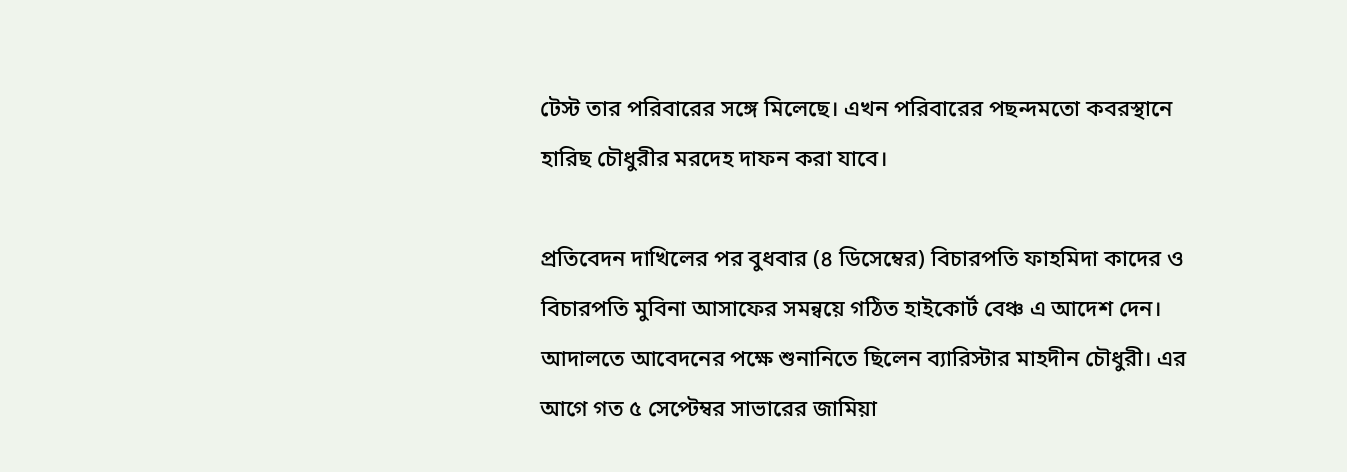টেস্ট তার পরিবারের সঙ্গে মিলেছে। এখন পরিবারের পছন্দমতো কবরস্থানে হারিছ চৌধুরীর মরদেহ দাফন করা যাবে।

প্রতিবেদন দাখিলের পর বুধবার (৪ ডিসেম্বের) বিচারপতি ফাহমিদা কাদের ও বিচারপতি মুবিনা আসাফের সমন্বয়ে গঠিত হাইকোর্ট বেঞ্চ এ আদেশ দেন। আদালতে আবেদনের পক্ষে শুনানিতে ছিলেন ব্যারিস্টার মাহদীন চৌধুরী। এর আগে গত ৫ সেপ্টেম্বর সাভারের জামিয়া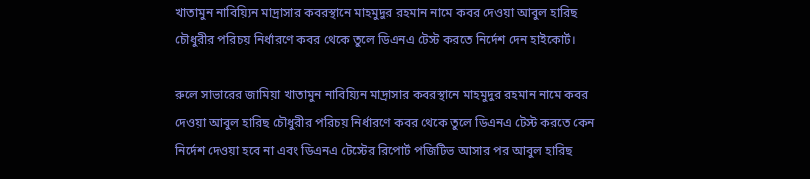খাতামুন নাবিয়্যিন মাদ্রাসার কবরস্থানে মাহমুদুর রহমান নামে কবর দেওয়া আবুল হারিছ চৌধুরীর পরিচয় নির্ধারণে কবর থেকে তুলে ডিএনএ টেস্ট করতে নির্দেশ দেন হাইকোর্ট।

রুলে সাভারের জামিয়া খাতামুন নাবিয়্যিন মাদ্রাসার কবরস্থানে মাহমুদুর রহমান নামে কবর দেওয়া আবুল হারিছ চৌধুরীর পরিচয় নির্ধারণে কবর থেকে তুলে ডিএনএ টেস্ট করতে কেন নির্দেশ দেওয়া হবে না এবং ডিএনএ টেস্টের রিপোর্ট পজিটিভ আসার পর আবুল হারিছ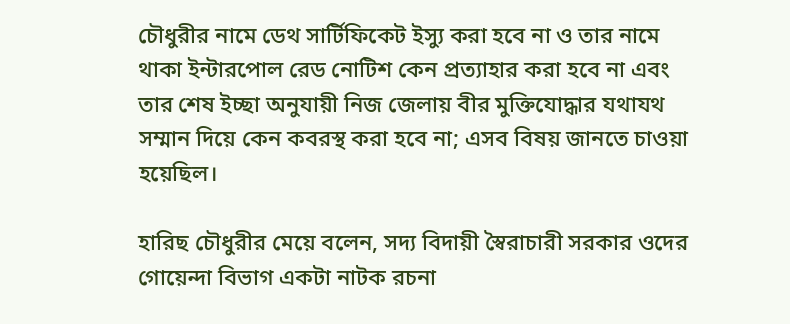চৌধুরীর নামে ডেথ সার্টিফিকেট ইস্যু করা হবে না ও তার নামে থাকা ইন্টারপোল রেড নোটিশ কেন প্রত্যাহার করা হবে না এবং তার শেষ ইচ্ছা অনুযায়ী নিজ জেলায় বীর মুক্তিযোদ্ধার যথাযথ সম্মান দিয়ে কেন কবরস্থ করা হবে না; এসব বিষয় জানতে চাওয়া হয়েছিল।

হারিছ চৌধুরীর মেয়ে বলেন, সদ্য বিদায়ী স্বৈরাচারী সরকার ওদের গোয়েন্দা বিভাগ একটা নাটক রচনা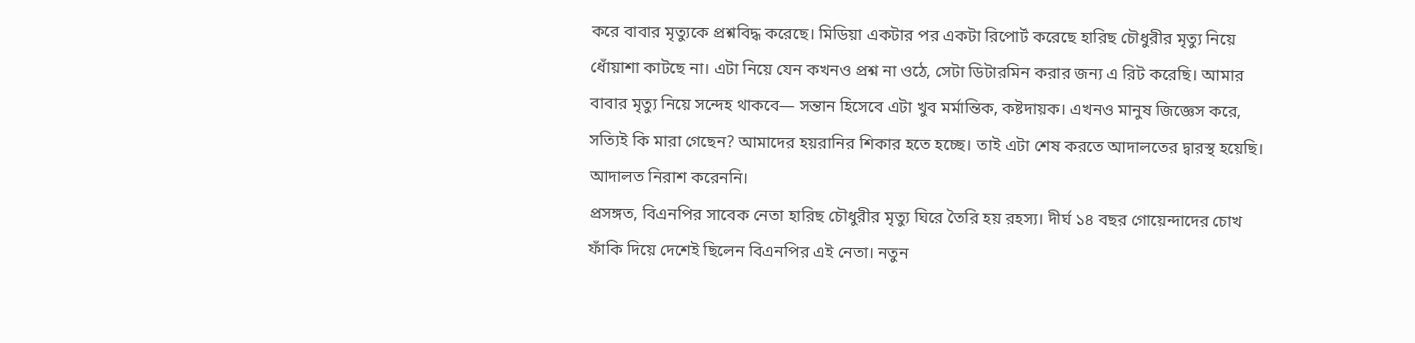করে বাবার মৃত্যুকে প্রশ্নবিদ্ধ করেছে। মিডিয়া একটার পর একটা রিপোর্ট করেছে হারিছ চৌধুরীর মৃত্যু নিয়ে ধোঁয়াশা কাটছে না। এটা নিয়ে যেন কখনও প্রশ্ন না ওঠে, সেটা ডিটারমিন করার জন্য এ রিট করেছি। আমার বাবার মৃত্যু নিয়ে সন্দেহ থাকবে— সন্তান হিসেবে এটা খুব মর্মান্তিক, কষ্টদায়ক। এখনও মানুষ জিজ্ঞেস করে, সত্যিই কি মারা গেছেন? আমাদের হয়রানির শিকার হতে হচ্ছে। তাই এটা শেষ করতে আদালতের দ্বারস্থ হয়েছি। আদালত নিরাশ করেননি।
প্রসঙ্গত, বিএনপির সাবেক নেতা হারিছ চৌধুরীর মৃত্যু ঘিরে তৈরি হয় রহস্য। দীর্ঘ ১৪ বছর গোয়েন্দাদের চোখ ফাঁকি দিয়ে দেশেই ছিলেন বিএনপির এই নেতা। নতুন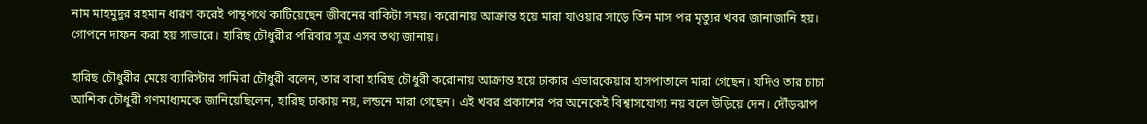নাম মাহমুদুর রহমান ধারণ করেই পান্থপথে কাটিয়েছেন জীবনের বাকিটা সময়। করোনায় আক্রান্ত হয়ে মারা যাওয়ার সাড়ে তিন মাস পর মৃত্যুর খবর জানাজানি হয়। গোপনে দাফন করা হয় সাভারে। হারিছ চৌধুরীর পরিবার সূত্র এসব তথ্য জানায়।

হারিছ চৌধুরীর মেয়ে ব্যারিস্টার সামিরা চৌধুরী বলেন, তার বাবা হারিছ চৌধুরী করোনায় আক্রান্ত হয়ে ঢাকার এভারকেয়ার হাসপাতালে মারা গেছেন। যদিও তার চাচা আশিক চৌধুরী গণমাধ্যমকে জানিয়েছিলেন, হারিছ ঢাকায় নয়, লন্ডনে মারা গেছেন। এই খবর প্রকাশের পর অনেকেই বিশ্বাসযোগ্য নয় বলে উড়িয়ে দেন। দৌঁড়ঝাপ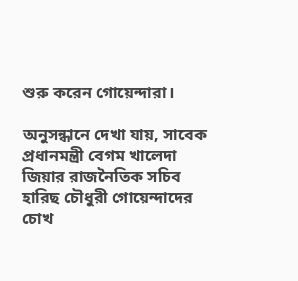শুরু করেন গোয়েন্দারা।

অনুসন্ধানে দেখা যায়, সাবেক প্রধানমন্ত্রী বেগম খালেদা জিয়ার রাজনৈতিক সচিব হারিছ চৌধুরী গোয়েন্দাদের চোখ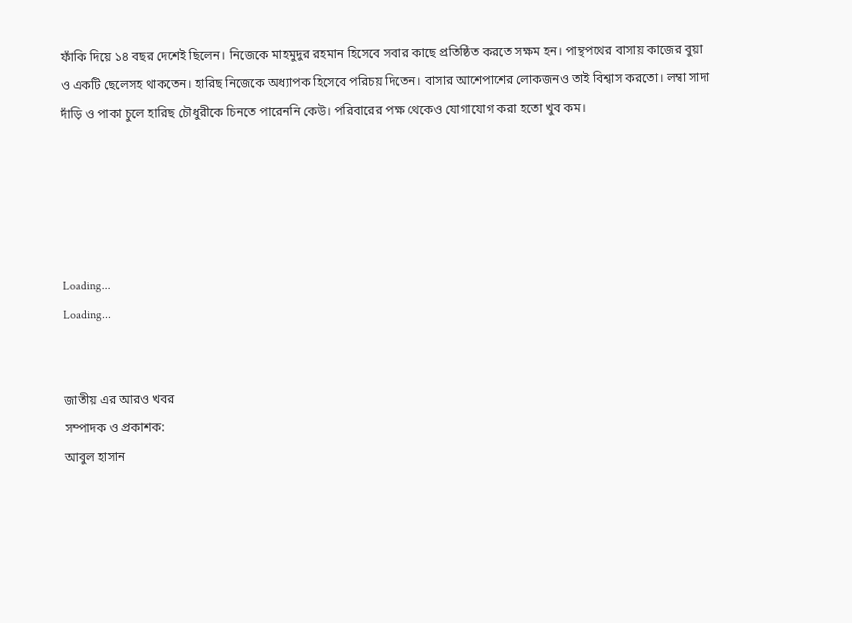ফাঁকি দিয়ে ১৪ বছর দেশেই ছিলেন। নিজেকে মাহমুদুর রহমান হিসেবে সবার কাছে প্রতিষ্ঠিত করতে সক্ষম হন। পান্থপথের বাসায় কাজের বুয়া ও একটি ছেলেসহ থাকতেন। হারিছ নিজেকে অধ্যাপক হিসেবে পরিচয় দিতেন। বাসার আশেপাশের লোকজনও তাই বিশ্বাস করতো। লম্বা সাদা দাঁড়ি ও পাকা চুলে হারিছ চৌধুরীকে চিনতে পারেননি কেউ। পরিবারের পক্ষ থেকেও যোগাযোগ করা হতো খুব কম।





Loading...
Loading...


জাতীয় এর আরও খবর
সম্পাদক ও প্রকাশক:
আবুল হাসান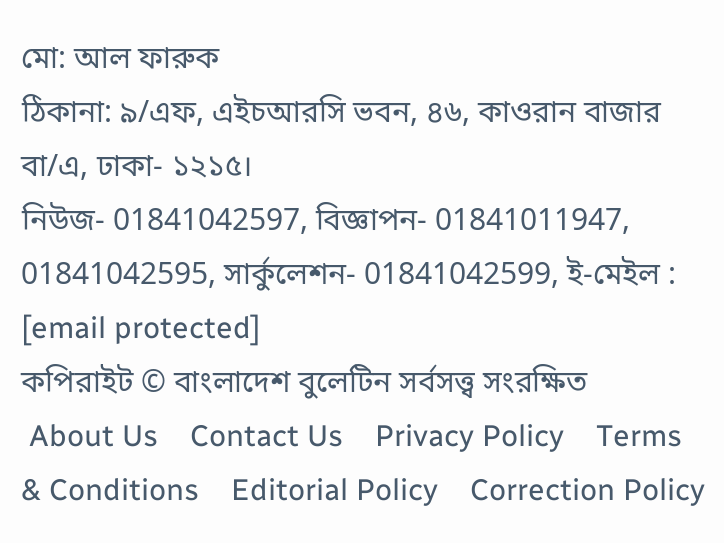মো: আল ফারুক
ঠিকানা: ৯/এফ, এইচআরসি ভবন, ৪৬, কাওরান বাজার বা/এ, ঢাকা- ১২১৫।
নিউজ- 01841042597, বিজ্ঞাপন- 01841011947, 01841042595, সার্কুলেশন- 01841042599, ই-মেইল : [email protected]
কপিরাইট © বাংলাদেশ বুলেটিন সর্বসত্ত্ব সংরক্ষিত
 About Us    Contact Us    Privacy Policy    Terms & Conditions    Editorial Policy    Correction Policy